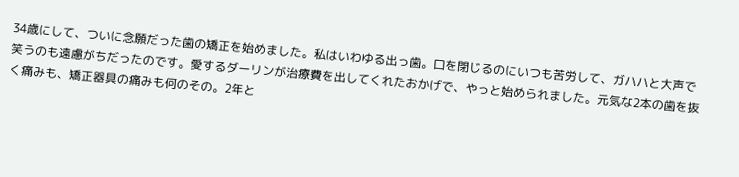34歳にして、ついに念願だった歯の矯正を始めました。私はいわゆる出っ歯。口を閉じるのにいつも苦労して、ガハハと大声で笑うのも遠慮がちだったのです。愛するダーリンが治療費を出してくれたおかげで、やっと始められました。元気な2本の歯を抜く痛みも、矯正器具の痛みも何のその。2年と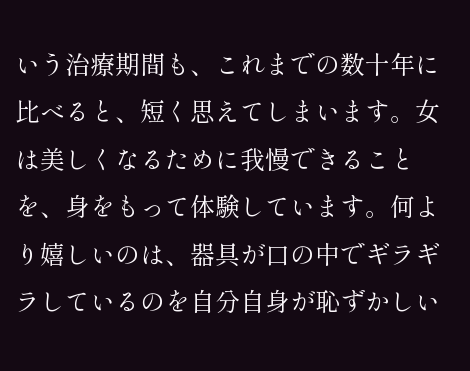いう治療期間も、これまでの数十年に比べると、短く思えてしまいます。女は美しくなるために我慢できることを、身をもって体験しています。何より嬉しいのは、器具が口の中でギラギラしているのを自分自身が恥ずかしい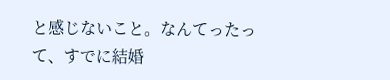と感じないこと。なんてったって、すでに結婚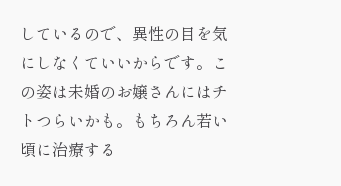しているので、異性の目を気にしなくていいからです。この姿は未婚のお嬢さんにはチトつらいかも。もちろん若い頃に治療する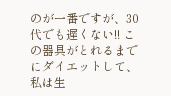のが一番ですが、30代でも遅くない!! この器具がとれるまでにダイエットして、私は生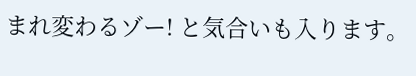まれ変わるゾー! と気合いも入ります。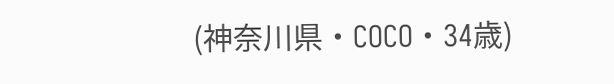(神奈川県・COCO・34歳)